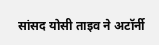सांसद योसी ताइव ने अटॉर्नी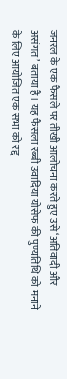जनरल के एक फैसले पर तीखी आलोचना करते हुए उसे ‘अतिवादी और असंगत’ बताया है। यह फैसला रब्बी उवादिया योसेफ की पुण्यतिथि को मनाने के लिए आयोजित एक सभा को रद्द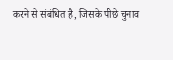करने से संबंधित है, जिसके पीछे चुनाव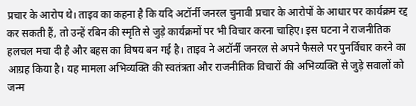प्रचार के आरोप थे। ताइव का कहना है कि यदि अटॉर्नी जनरल चुनावी प्रचार के आरोपों के आधार पर कार्यक्रम रद्द कर सकती हैं, तो उन्हें रबिन की स्मृति से जुड़े कार्यक्रमों पर भी विचार करना चाहिए। इस घटना ने राजनीतिक हलचल मचा दी है और बहस का विषय बन गई है। ताइव ने अटॉर्नी जनरल से अपने फैसले पर पुनर्विचार करने का आग्रह किया है। यह मामला अभिव्यक्ति की स्वतंत्रता और राजनीतिक विचारों की अभिव्यक्ति से जुड़े सवालों को जन्म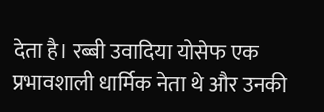देता है। रब्बी उवादिया योसेफ एक प्रभावशाली धार्मिक नेता थे और उनकी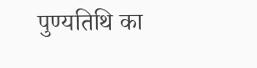पुण्यतिथि का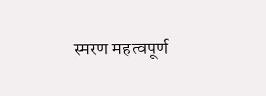स्मरण महत्वपूर्ण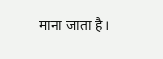माना जाता है।